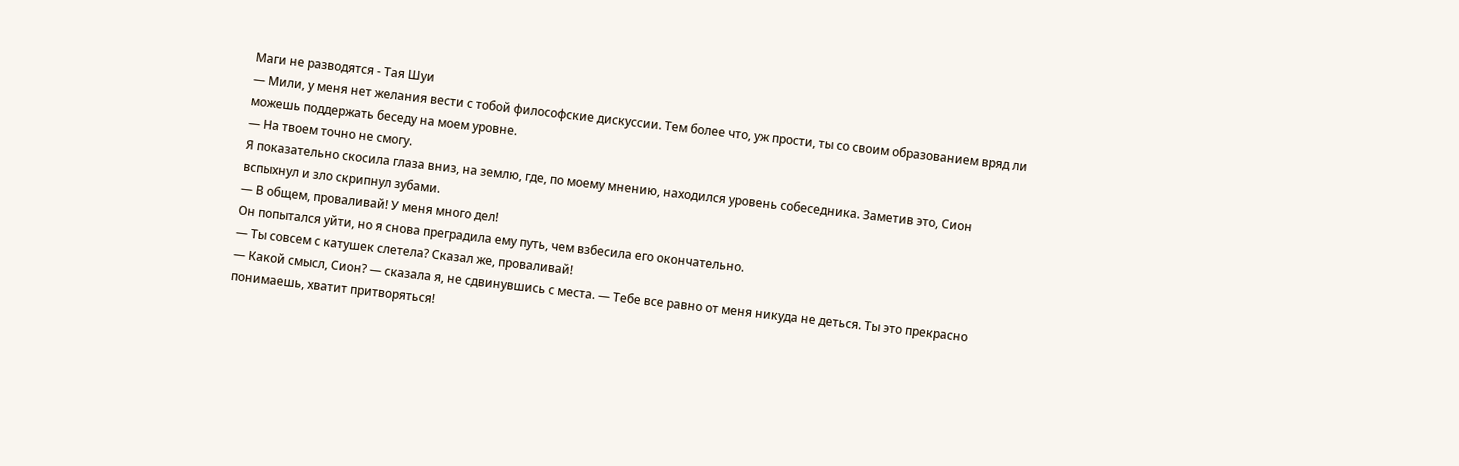Маги не разводятся - Тая Шуи
— Мили, у меня нет желания вести с тобой философские дискуссии. Тем более что, уж прости, ты со своим образованием вряд ли можешь поддержать беседу на моем уровне.
— На твоем точно не смогу.
Я показательно скосила глаза вниз, на землю, где, по моему мнению, находился уровень собеседника. Заметив это, Сион вспыхнул и зло скрипнул зубами.
— В общем, проваливай! У меня много дел!
Он попытался уйти, но я снова преградила ему путь, чем взбесила его окончательно.
— Ты совсем с катушек слетела? Сказал же, проваливай!
— Какой смысл, Сион? — сказала я, не сдвинувшись с места. — Тебе все равно от меня никуда не деться. Ты это прекрасно понимаешь, хватит притворяться!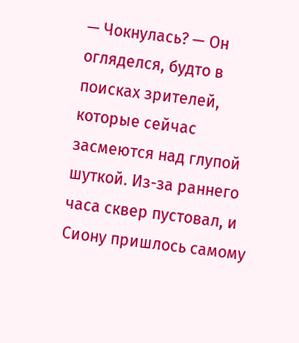— Чокнулась? — Он огляделся, будто в поисках зрителей, которые сейчас засмеются над глупой шуткой. Из-за раннего часа сквер пустовал, и Сиону пришлось самому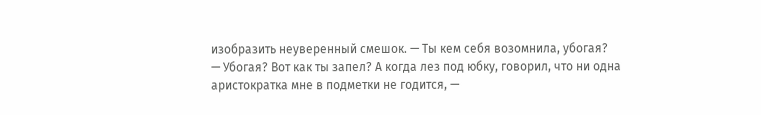изобразить неуверенный смешок. — Ты кем себя возомнила, убогая?
— Убогая? Вот как ты запел? А когда лез под юбку, говорил, что ни одна аристократка мне в подметки не годится, —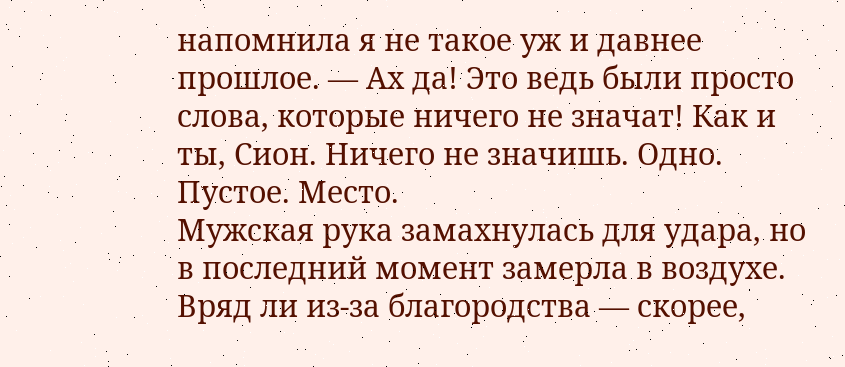напомнила я не такое уж и давнее прошлое. — Ах да! Это ведь были просто слова, которые ничего не значат! Как и ты, Сион. Ничего не значишь. Одно. Пустое. Место.
Мужская рука замахнулась для удара, но в последний момент замерла в воздухе. Вряд ли из-за благородства — скорее,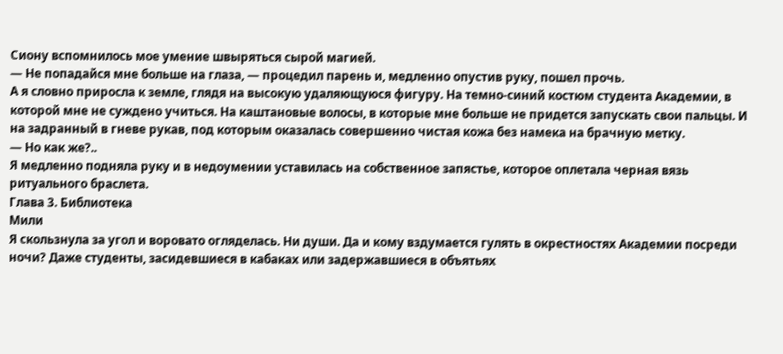Сиону вспомнилось мое умение швыряться сырой магией.
— Не попадайся мне больше на глаза, — процедил парень и, медленно опустив руку, пошел прочь.
А я словно приросла к земле, глядя на высокую удаляющуюся фигуру. На темно-синий костюм студента Академии, в которой мне не суждено учиться. На каштановые волосы, в которые мне больше не придется запускать свои пальцы. И на задранный в гневе рукав, под которым оказалась совершенно чистая кожа без намека на брачную метку.
— Но как же?..
Я медленно подняла руку и в недоумении уставилась на собственное запястье, которое оплетала черная вязь ритуального браслета.
Глава 3. Библиотека
Мили
Я скользнула за угол и воровато огляделась. Ни души. Да и кому вздумается гулять в окрестностях Академии посреди ночи? Даже студенты, засидевшиеся в кабаках или задержавшиеся в объятьях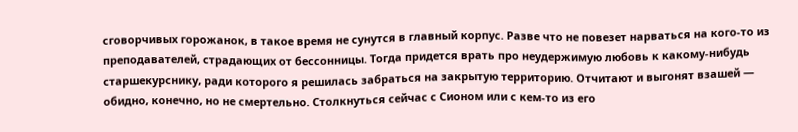сговорчивых горожанок, в такое время не сунутся в главный корпус. Разве что не повезет нарваться на кого-то из преподавателей, страдающих от бессонницы. Тогда придется врать про неудержимую любовь к какому-нибудь старшекурснику, ради которого я решилась забраться на закрытую территорию. Отчитают и выгонят взашей — обидно, конечно, но не смертельно. Столкнуться сейчас с Сионом или с кем-то из его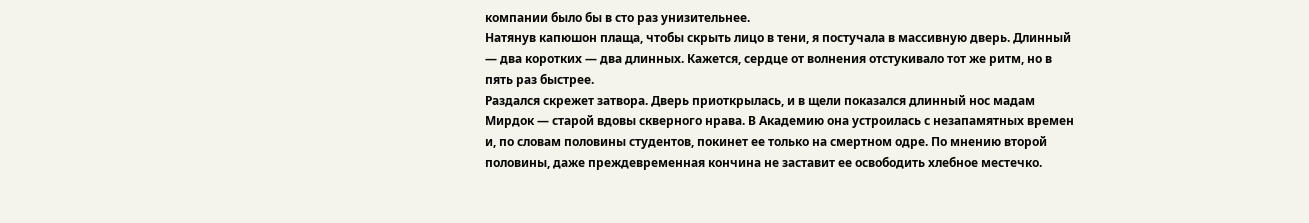компании было бы в сто раз унизительнее.
Натянув капюшон плаща, чтобы скрыть лицо в тени, я постучала в массивную дверь. Длинный — два коротких — два длинных. Кажется, сердце от волнения отстукивало тот же ритм, но в пять раз быстрее.
Раздался скрежет затвора. Дверь приоткрылась, и в щели показался длинный нос мадам Мирдок — старой вдовы скверного нрава. В Академию она устроилась с незапамятных времен и, по словам половины студентов, покинет ее только на смертном одре. По мнению второй половины, даже преждевременная кончина не заставит ее освободить хлебное местечко.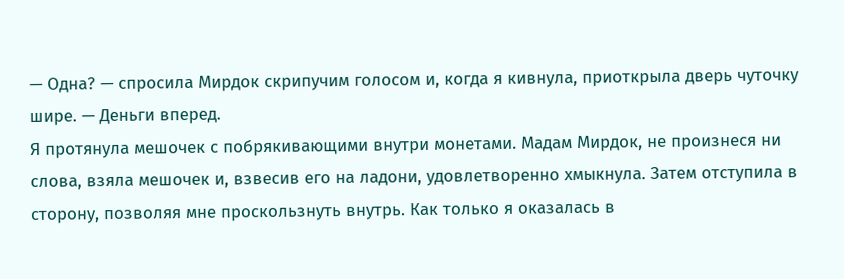— Одна? — спросила Мирдок скрипучим голосом и, когда я кивнула, приоткрыла дверь чуточку шире. — Деньги вперед.
Я протянула мешочек с побрякивающими внутри монетами. Мадам Мирдок, не произнеся ни слова, взяла мешочек и, взвесив его на ладони, удовлетворенно хмыкнула. Затем отступила в сторону, позволяя мне проскользнуть внутрь. Как только я оказалась в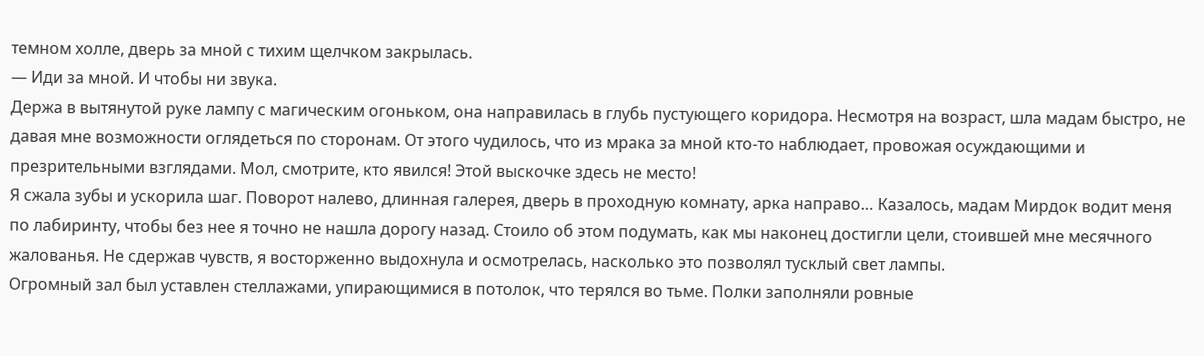темном холле, дверь за мной с тихим щелчком закрылась.
— Иди за мной. И чтобы ни звука.
Держа в вытянутой руке лампу с магическим огоньком, она направилась в глубь пустующего коридора. Несмотря на возраст, шла мадам быстро, не давая мне возможности оглядеться по сторонам. От этого чудилось, что из мрака за мной кто-то наблюдает, провожая осуждающими и презрительными взглядами. Мол, смотрите, кто явился! Этой выскочке здесь не место!
Я сжала зубы и ускорила шаг. Поворот налево, длинная галерея, дверь в проходную комнату, арка направо… Казалось, мадам Мирдок водит меня по лабиринту, чтобы без нее я точно не нашла дорогу назад. Стоило об этом подумать, как мы наконец достигли цели, стоившей мне месячного жалованья. Не сдержав чувств, я восторженно выдохнула и осмотрелась, насколько это позволял тусклый свет лампы.
Огромный зал был уставлен стеллажами, упирающимися в потолок, что терялся во тьме. Полки заполняли ровные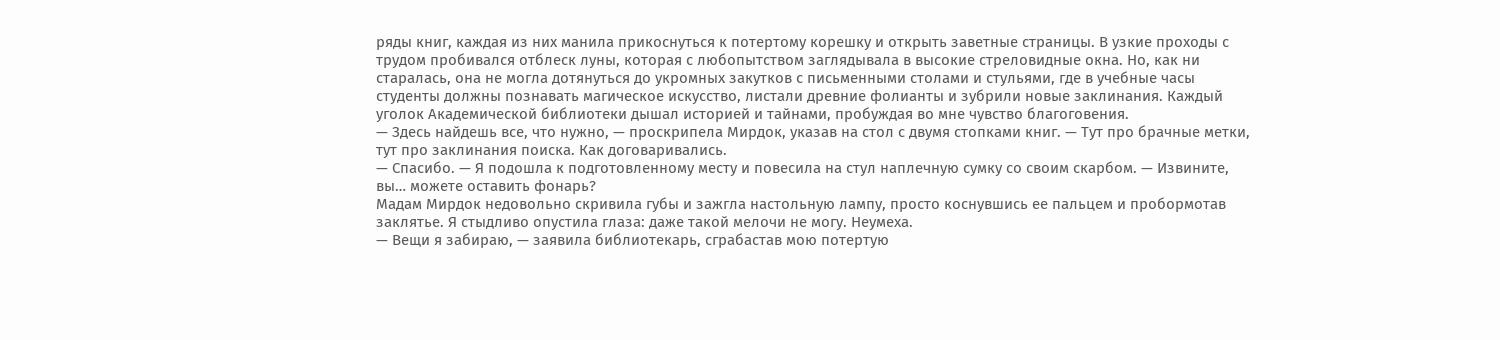ряды книг, каждая из них манила прикоснуться к потертому корешку и открыть заветные страницы. В узкие проходы с трудом пробивался отблеск луны, которая с любопытством заглядывала в высокие стреловидные окна. Но, как ни старалась, она не могла дотянуться до укромных закутков с письменными столами и стульями, где в учебные часы студенты должны познавать магическое искусство, листали древние фолианты и зубрили новые заклинания. Каждый уголок Академической библиотеки дышал историей и тайнами, пробуждая во мне чувство благоговения.
— Здесь найдешь все, что нужно, — проскрипела Мирдок, указав на стол с двумя стопками книг. — Тут про брачные метки, тут про заклинания поиска. Как договаривались.
— Спасибо. — Я подошла к подготовленному месту и повесила на стул наплечную сумку со своим скарбом. — Извините, вы… можете оставить фонарь?
Мадам Мирдок недовольно скривила губы и зажгла настольную лампу, просто коснувшись ее пальцем и пробормотав заклятье. Я стыдливо опустила глаза: даже такой мелочи не могу. Неумеха.
— Вещи я забираю, — заявила библиотекарь, сграбастав мою потертую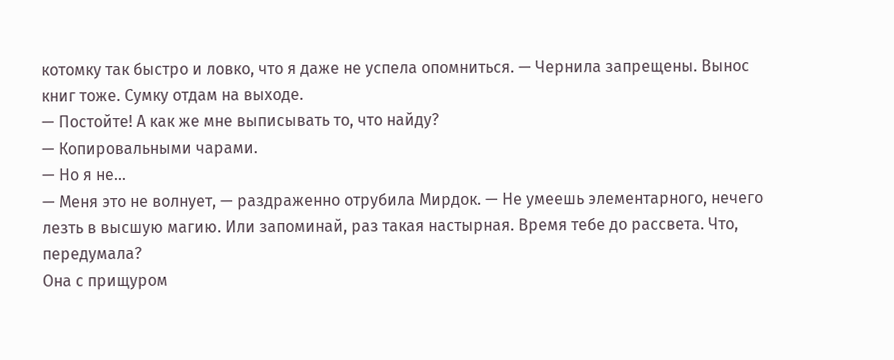котомку так быстро и ловко, что я даже не успела опомниться. — Чернила запрещены. Вынос книг тоже. Сумку отдам на выходе.
— Постойте! А как же мне выписывать то, что найду?
— Копировальными чарами.
— Но я не…
— Меня это не волнует, — раздраженно отрубила Мирдок. — Не умеешь элементарного, нечего лезть в высшую магию. Или запоминай, раз такая настырная. Время тебе до рассвета. Что, передумала?
Она с прищуром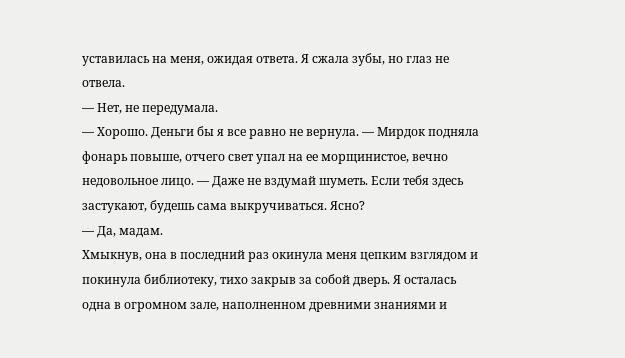уставилась на меня, ожидая ответа. Я сжала зубы, но глаз не отвела.
— Нет, не передумала.
— Хорошо. Деньги бы я все равно не вернула. — Мирдок подняла фонарь повыше, отчего свет упал на ее морщинистое, вечно недовольное лицо. — Даже не вздумай шуметь. Если тебя здесь застукают, будешь сама выкручиваться. Ясно?
— Да, мадам.
Хмыкнув, она в последний раз окинула меня цепким взглядом и покинула библиотеку, тихо закрыв за собой дверь. Я осталась одна в огромном зале, наполненном древними знаниями и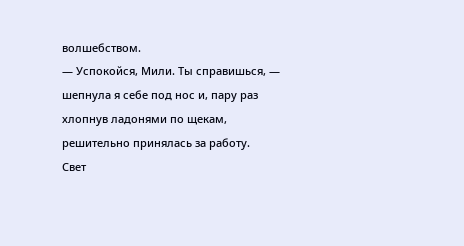волшебством.
— Успокойся, Мили. Ты справишься, — шепнула я себе под нос и, пару раз хлопнув ладонями по щекам, решительно принялась за работу.
Свет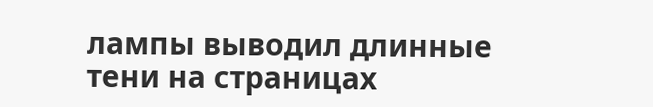лампы выводил длинные тени на страницах